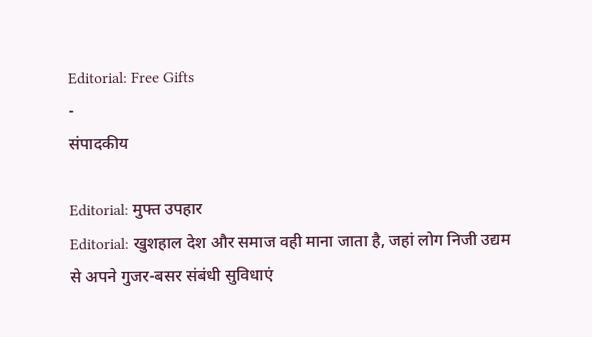Editorial: Free Gifts
-
संपादकीय

Editorial: मुफ्त उपहार
Editorial: खुशहाल देश और समाज वही माना जाता है, जहां लोग निजी उद्यम से अपने गुजर-बसर संबंधी सुविधाएं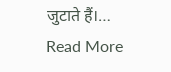जुटाते हैं।…
Read More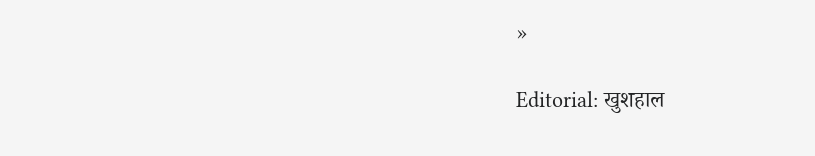»

Editorial: खुशहाल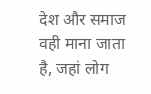देश और समाज वही माना जाता है, जहां लोग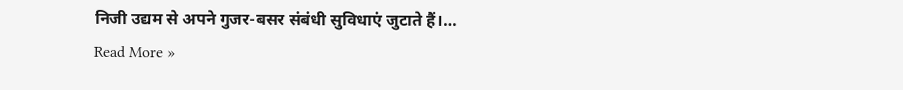निजी उद्यम से अपने गुजर-बसर संबंधी सुविधाएं जुटाते हैं।…
Read More »